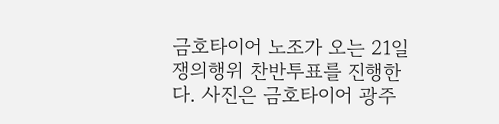금호타이어 노조가 오는 21일 쟁의행위 찬반투표를 진행한다. 사진은 금호타이어 광주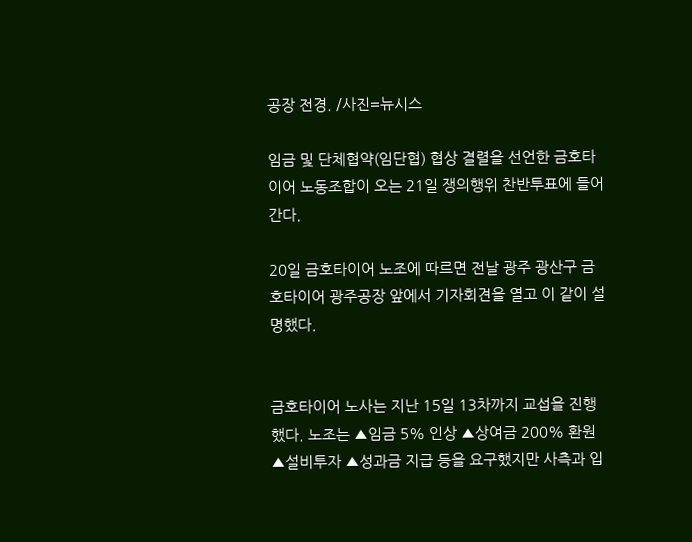공장 전경. /사진=뉴시스

임금 및 단체협약(임단협) 협상 결렬을 선언한 금호타이어 노동조합이 오는 21일 쟁의행위 찬반투표에 들어간다.

20일 금호타이어 노조에 따르면 전날 광주 광산구 금호타이어 광주공장 앞에서 기자회견을 열고 이 같이 설명했다.


금호타이어 노사는 지난 15일 13차까지 교섭을 진행했다. 노조는 ▲임금 5% 인상 ▲상여금 200% 환원 ▲설비투자 ▲성과금 지급 등을 요구했지만 사측과 입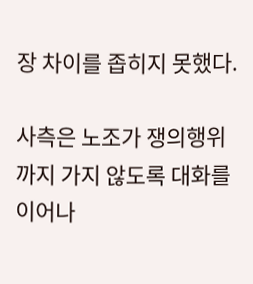장 차이를 좁히지 못했다.

사측은 노조가 쟁의행위까지 가지 않도록 대화를 이어나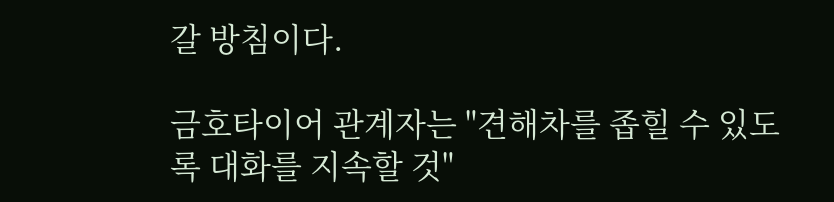갈 방침이다.

금호타이어 관계자는 "견해차를 좁힐 수 있도록 대화를 지속할 것"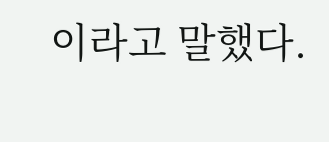이라고 말했다.